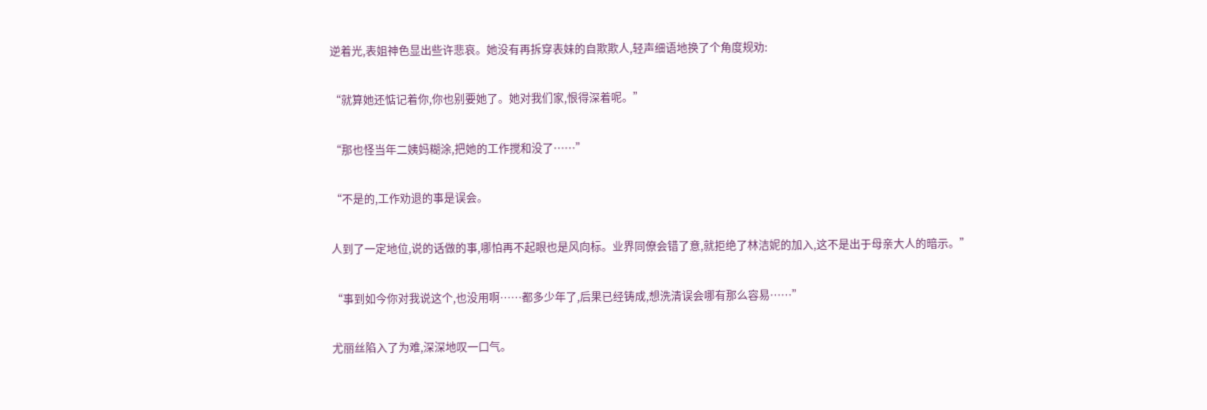逆着光,表姐神色显出些许悲哀。她没有再拆穿表妹的自欺欺人,轻声细语地换了个角度规劝:

“就算她还惦记着你,你也别要她了。她对我们家,恨得深着呢。”

“那也怪当年二姨妈糊涂,把她的工作搅和没了……”

“不是的,工作劝退的事是误会。

人到了一定地位,说的话做的事,哪怕再不起眼也是风向标。业界同僚会错了意,就拒绝了林洁妮的加入,这不是出于母亲大人的暗示。”

“事到如今你对我说这个,也没用啊……都多少年了,后果已经铸成,想洗清误会哪有那么容易……”

尤丽丝陷入了为难,深深地叹一口气。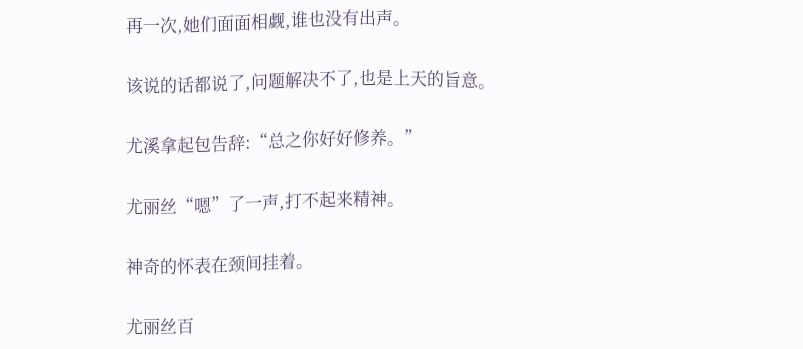再一次,她们面面相觑,谁也没有出声。

该说的话都说了,问题解决不了,也是上天的旨意。

尤溪拿起包告辞:“总之你好好修养。”

尤丽丝“嗯”了一声,打不起来精神。

神奇的怀表在颈间挂着。

尤丽丝百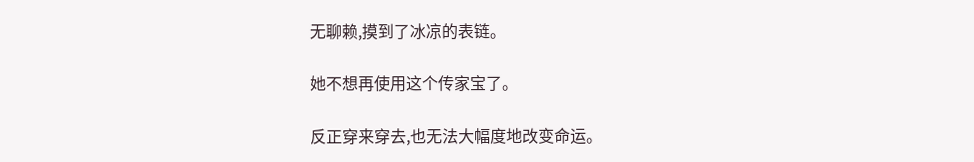无聊赖,摸到了冰凉的表链。

她不想再使用这个传家宝了。

反正穿来穿去,也无法大幅度地改变命运。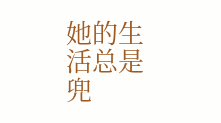她的生活总是兜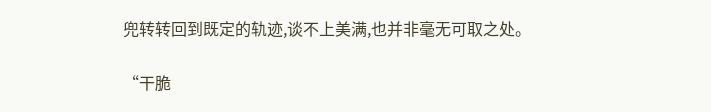兜转转回到既定的轨迹,谈不上美满,也并非毫无可取之处。

“干脆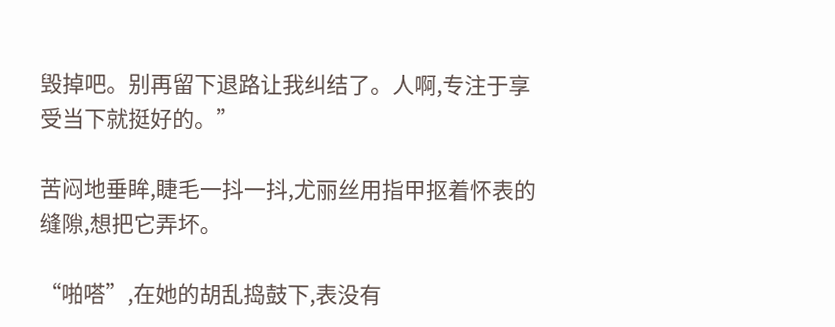毁掉吧。别再留下退路让我纠结了。人啊,专注于享受当下就挺好的。”

苦闷地垂眸,睫毛一抖一抖,尤丽丝用指甲抠着怀表的缝隙,想把它弄坏。

“啪嗒”,在她的胡乱捣鼓下,表没有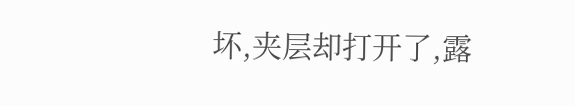坏,夹层却打开了,露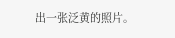出一张泛黄的照片。